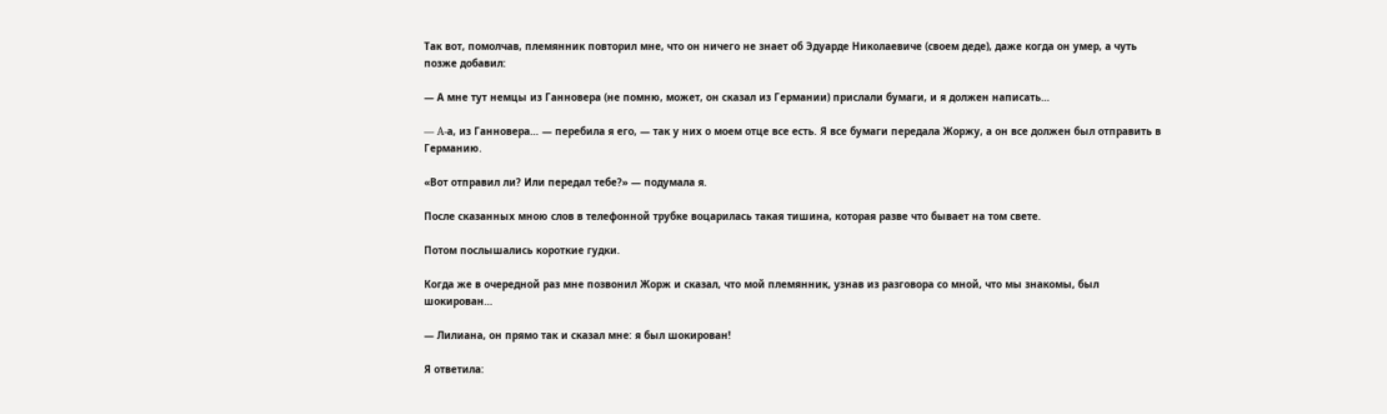Так вот, помолчав, племянник повторил мне, что он ничего не знает об Эдуарде Николаевиче (своем деде), даже когда он умер, а чуть позже добавил:

— А мне тут немцы из Ганновера (не помню, может, он сказал из Германии) прислали бумаги, и я должен написать…

— A-а, из Ганновера… — перебила я его, — так у них о моем отце все есть. Я все бумаги передала Жоржу, а он все должен был отправить в Германию.

«Вот отправил ли? Или передал тебе?» — подумала я.

После сказанных мною слов в телефонной трубке воцарилась такая тишина, которая разве что бывает на том свете.

Потом послышались короткие гудки.

Когда же в очередной раз мне позвонил Жорж и сказал, что мой племянник, узнав из разговора со мной, что мы знакомы, был шокирован…

— Лилиана, он прямо так и сказал мне: я был шокирован!

Я ответила: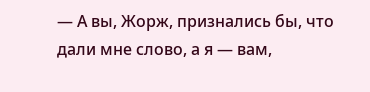— А вы, Жорж, признались бы, что дали мне слово, а я — вам,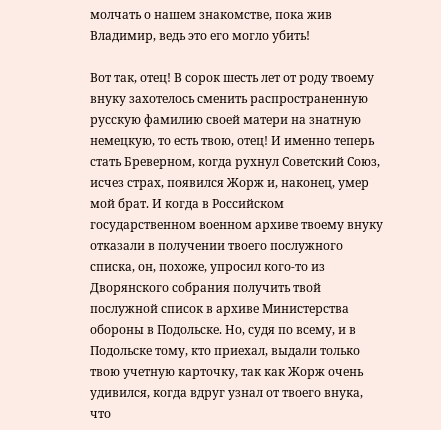молчать о нашем знакомстве, пока жив Владимир, ведь это его могло убить!

Вот так, отец! В сорок шесть лет от роду твоему внуку захотелось сменить распространенную русскую фамилию своей матери на знатную немецкую, то есть твою, отец! И именно теперь стать Бреверном, когда рухнул Советский Союз, исчез страх, появился Жорж и, наконец, умер мой брат. И когда в Российском государственном военном архиве твоему внуку отказали в получении твоего послужного списка, он, похоже, упросил кого-то из Дворянского собрания получить твой послужной список в архиве Министерства обороны в Подольске. Но, судя по всему, и в Подольске тому, кто приехал, выдали только твою учетную карточку, так как Жорж очень удивился, когда вдруг узнал от твоего внука, что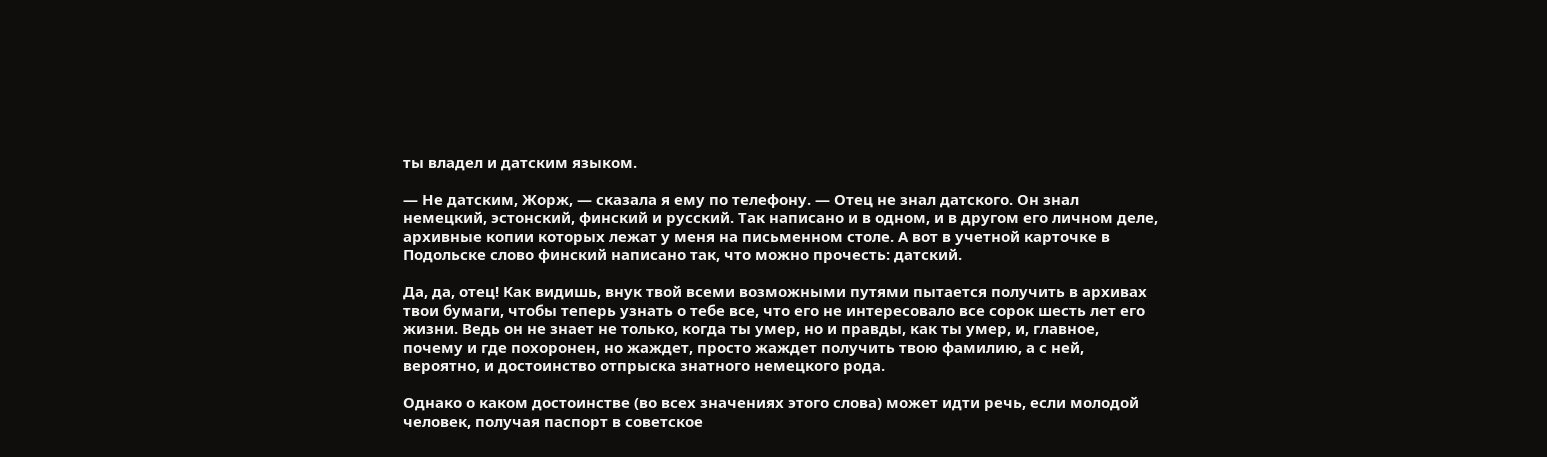ты владел и датским языком.

— Не датским, Жорж, — сказала я ему по телефону. — Отец не знал датского. Он знал немецкий, эстонский, финский и русский. Так написано и в одном, и в другом его личном деле, архивные копии которых лежат у меня на письменном столе. А вот в учетной карточке в Подольске слово финский написано так, что можно прочесть: датский.

Да, да, отец! Как видишь, внук твой всеми возможными путями пытается получить в архивах твои бумаги, чтобы теперь узнать о тебе все, что его не интересовало все сорок шесть лет его жизни. Ведь он не знает не только, когда ты умер, но и правды, как ты умер, и, главное, почему и где похоронен, но жаждет, просто жаждет получить твою фамилию, а с ней, вероятно, и достоинство отпрыска знатного немецкого рода.

Однако о каком достоинстве (во всех значениях этого слова) может идти речь, если молодой человек, получая паспорт в советское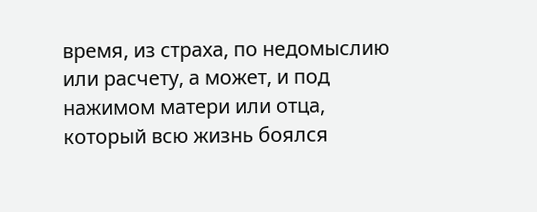время, из страха, по недомыслию или расчету, а может, и под нажимом матери или отца, который всю жизнь боялся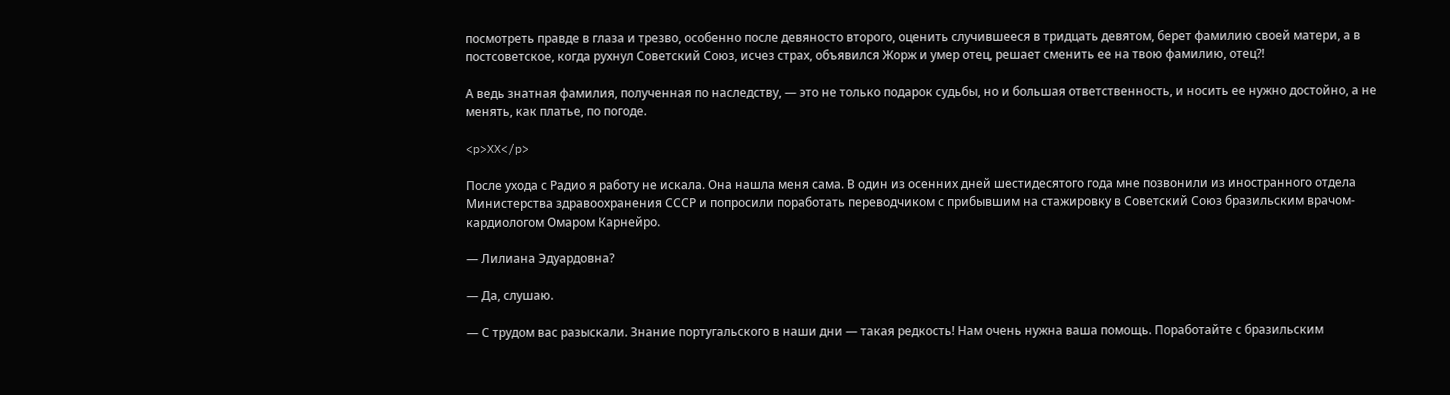посмотреть правде в глаза и трезво, особенно после девяносто второго, оценить случившееся в тридцать девятом, берет фамилию своей матери, а в постсоветское, когда рухнул Советский Союз, исчез страх, объявился Жорж и умер отец, решает сменить ее на твою фамилию, отец?!

А ведь знатная фамилия, полученная по наследству, — это не только подарок судьбы, но и большая ответственность, и носить ее нужно достойно, а не менять, как платье, по погоде.

<p>XX</p>

После ухода с Радио я работу не искала. Она нашла меня сама. В один из осенних дней шестидесятого года мне позвонили из иностранного отдела Министерства здравоохранения СССР и попросили поработать переводчиком с прибывшим на стажировку в Советский Союз бразильским врачом-кардиологом Омаром Карнейро.

— Лилиана Эдуардовна?

— Да, слушаю.

— С трудом вас разыскали. Знание португальского в наши дни — такая редкость! Нам очень нужна ваша помощь. Поработайте с бразильским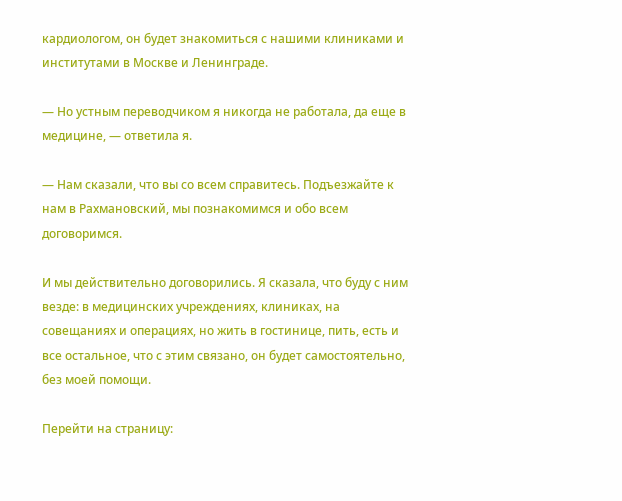кардиологом, он будет знакомиться с нашими клиниками и институтами в Москве и Ленинграде.

— Но устным переводчиком я никогда не работала, да еще в медицине, — ответила я.

— Нам сказали, что вы со всем справитесь. Подъезжайте к нам в Рахмановский, мы познакомимся и обо всем договоримся.

И мы действительно договорились. Я сказала, что буду с ним везде: в медицинских учреждениях, клиниках, на совещаниях и операциях, но жить в гостинице, пить, есть и все остальное, что с этим связано, он будет самостоятельно, без моей помощи.

Перейти на страницу: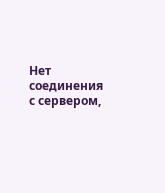Нет соединения с сервером,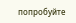попробуйте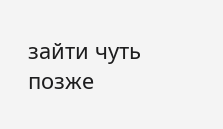зайти чуть позже